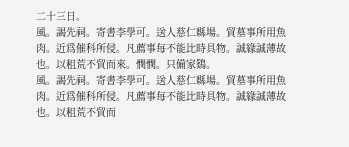二十三日。
風。謁先祠。寄書李學可。送人慈仁縣場。貿墓事所用魚肉。近爲催科所侵。凡薦事每不能比時具物。誠緣誠薄故也。以租荒不貿而來。憫憫。只備家鷄。
風。謁先祠。寄書李學可。送人慈仁縣場。貿墓事所用魚肉。近爲催科所侵。凡薦事每不能比時具物。誠緣誠薄故也。以租荒不貿而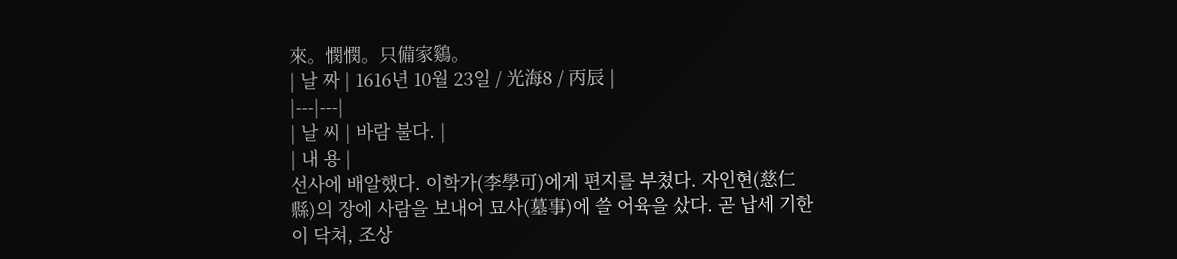來。憫憫。只備家鷄。
| 날 짜 | 1616년 10월 23일 / 光海8 / 丙辰 |
|---|---|
| 날 씨 | 바람 불다. |
| 내 용 |
선사에 배알했다. 이학가(李學可)에게 편지를 부쳤다. 자인현(慈仁縣)의 장에 사람을 보내어 묘사(墓事)에 쓸 어육을 샀다. 곧 납세 기한이 닥쳐, 조상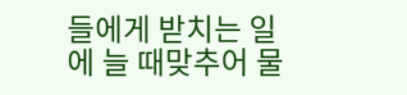들에게 받치는 일에 늘 때맞추어 물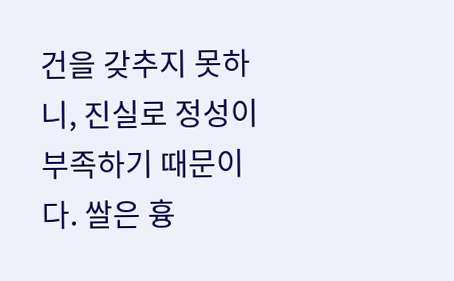건을 갖추지 못하니, 진실로 정성이 부족하기 때문이다. 쌀은 흉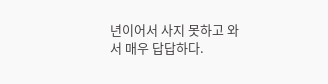년이어서 사지 못하고 와서 매우 답답하다.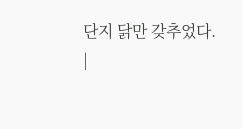단지 닭만 갖추었다.
|